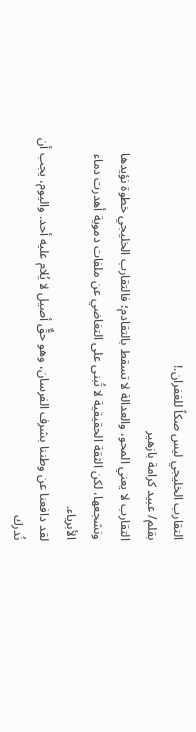التقارب الخليجي ليس صكاً للغفران.!
بقلم/ عبيد كرامة بازهير
التقارب لا يعني المحو، والعدالة لا تسقط بالتقادم؛ فالتقارب الخليجي خطوة نؤيدها ونشجعها، لكن الثقة الحقيقية لا تُبنى على التغاضي عن ملفات دموية أهدرت دماء الأبرياء.
لقد دافعنا عن وطننا بشرف الفرسان، وهو حقٌّ أصيل لا يُلام عليه أحد. واليوم، يجب أن نُدرك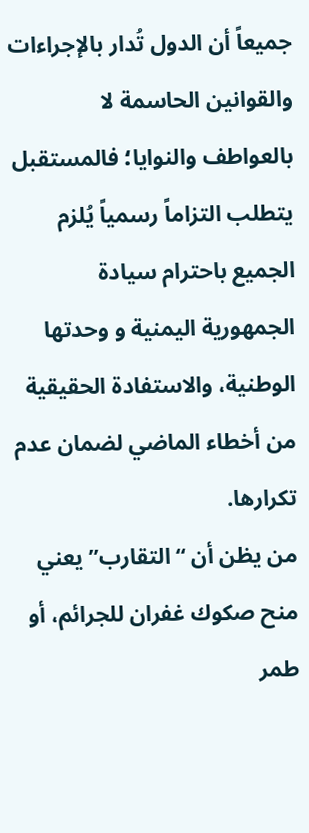جميعاً أن الدول تُدار بالإجراءات والقوانين الحاسمة لا بالعواطف والنوايا؛ فالمستقبل يتطلب التزاماً رسمياً يُلزم الجميع باحترام سيادة الجمهورية اليمنية و وحدتها الوطنية، والاستفادة الحقيقية من أخطاء الماضي لضمان عدم تكرارها.
من يظن أن “التقارب” يعني منح صكوك غفران للجرائم، أو طمر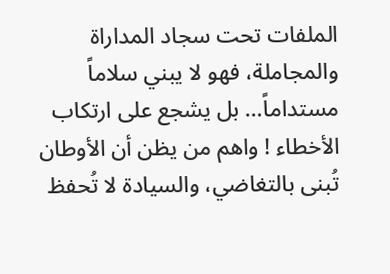الملفات تحت سجاد المداراة والمجاملة، فهو لا يبني سلاماً مستداماً… بل يشجع على ارتكاب الأخطاء ! واهم من يظن أن الأوطان تُبنى بالتغاضي، والسيادة لا تُحفظ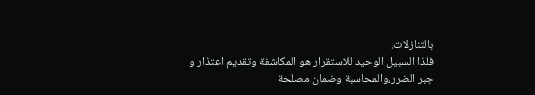بالتنازلات.
فلذا السبيل الوحيد للاستقرار هو المكاشفة وتقديم اعتذار و جبر الضرر،والمحاسبة وضمان مصلحة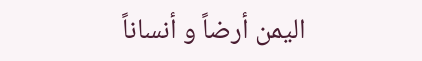اليمن أرضاً و أنساناً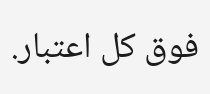فوق كل اعتبار.